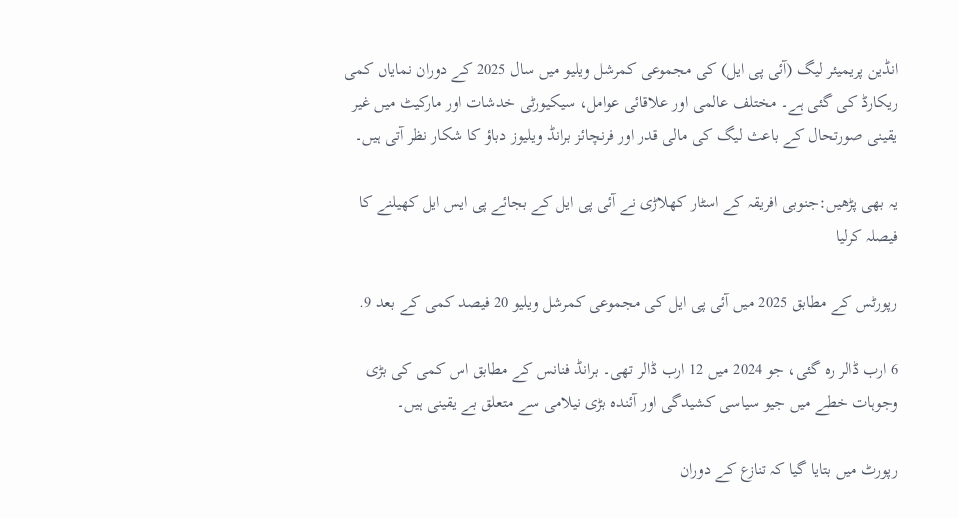انڈین پریمیئر لیگ (آئی پی ایل) کی مجموعی کمرشل ویلیو میں سال 2025 کے دوران نمایاں کمی ریکارڈ کی گئی ہے۔ مختلف عالمی اور علاقائی عوامل، سیکیورٹی خدشات اور مارکیٹ میں غیر یقینی صورتحال کے باعث لیگ کی مالی قدر اور فرنچائز برانڈ ویلیوز دباؤ کا شکار نظر آتی ہیں۔

یہ بھی پڑھیں:جنوبی افریقہ کے اسٹار کھلاڑی نے آئی پی ایل کے بجائے پی ایس ایل کھیلنے کا فیصلہ کرلیا

رپورٹس کے مطابق 2025 میں آئی پی ایل کی مجموعی کمرشل ویلیو 20 فیصد کمی کے بعد 9.

6 ارب ڈالر رہ گئی، جو 2024 میں 12 ارب ڈالر تھی۔ برانڈ فنانس کے مطابق اس کمی کی بڑی وجوہات خطے میں جیو سیاسی کشیدگی اور آئندہ بڑی نیلامی سے متعلق بے یقینی ہیں۔

رپورٹ میں بتایا گیا کہ تنازع کے دوران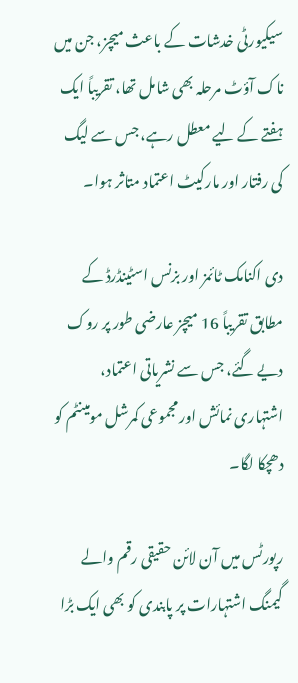سیکیورٹی خدشات کے باعث میچز، جن میں ناک آؤٹ مرحلہ بھی شامل تھا، تقریباً ایک ہفتے کے لیے معطل رہے، جس سے لیگ کی رفتار اور مارکیٹ اعتماد متاثر ہوا۔

دی اکنامک ٹائمز اور بزنس اسٹینڈرڈ کے مطابق تقریباً 16 میچز عارضی طور پر روک دیے گئے، جس سے نشریاتی اعتماد، اشتہاری نمائش اور مجموعی کمرشل مومینٹم کو دھچکا لگا۔

رپورٹس میں آن لائن حقیقی رقم والے گیمنگ اشتہارات پر پابندی کو بھی ایک بڑا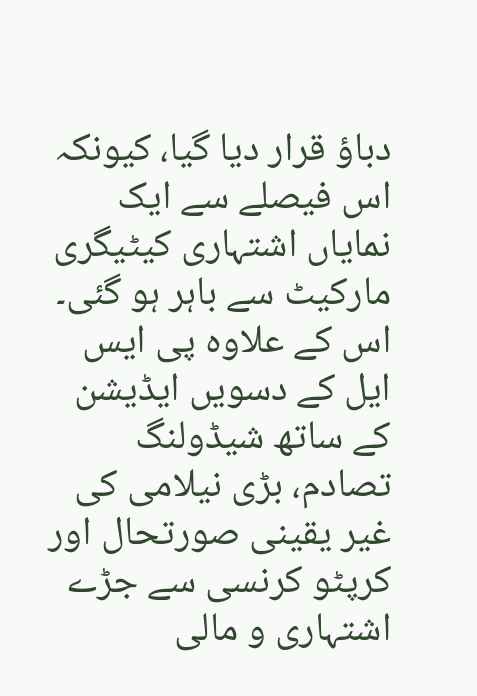دباؤ قرار دیا گیا، کیونکہ اس فیصلے سے ایک نمایاں اشتہاری کیٹیگری مارکیٹ سے باہر ہو گئی۔ اس کے علاوہ پی ایس ایل کے دسویں ایڈیشن کے ساتھ شیڈولنگ تصادم، بڑی نیلامی کی غیر یقینی صورتحال اور کرپٹو کرنسی سے جڑے اشتہاری و مالی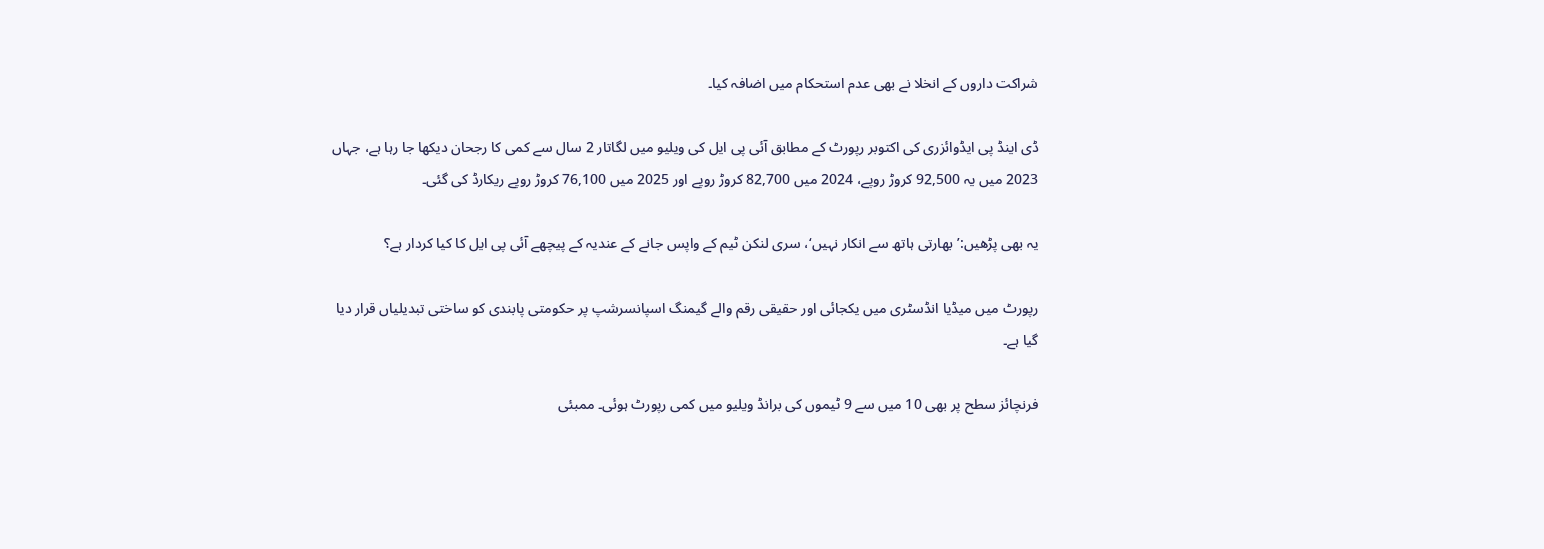شراکت داروں کے انخلا نے بھی عدم استحکام میں اضافہ کیا۔

ڈی اینڈ پی ایڈوائزری کی اکتوبر رپورٹ کے مطابق آئی پی ایل کی ویلیو میں لگاتار 2 سال سے کمی کا رجحان دیکھا جا رہا ہے، جہاں 2023 میں یہ 92,500 کروڑ روپے، 2024 میں 82,700 کروڑ روپے اور 2025 میں 76,100 کروڑ روپے ریکارڈ کی گئی۔

یہ بھی پڑھیں:’بھارتی ہاتھ سے انکار نہیں‘، سری لنکن ٹیم کے واپس جانے کے عندیہ کے پیچھے آئی پی ایل کا کیا کردار ہے؟

رپورٹ میں میڈیا انڈسٹری میں یکجائی اور حقیقی رقم والے گیمنگ اسپانسرشپ پر حکومتی پابندی کو ساختی تبدیلیاں قرار دیا گیا ہے۔

فرنچائز سطح پر بھی 10 میں سے 9 ٹیموں کی برانڈ ویلیو میں کمی رپورٹ ہوئی۔ ممبئی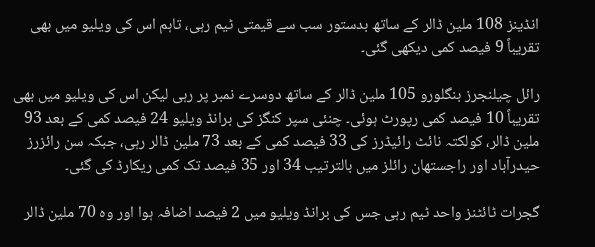انڈینز 108 ملین ڈالر کے ساتھ بدستور سب سے قیمتی ٹیم رہی، تاہم اس کی ویلیو میں بھی تقریباً 9 فیصد کمی دیکھی گئی۔

رائل چیلنجرز بنگلورو 105 ملین ڈالر کے ساتھ دوسرے نمبر پر رہی لیکن اس کی ویلیو میں بھی تقریباً 10 فیصد کمی رپورٹ ہوئی۔ چنئی سپر کنگز کی برانڈ ویلیو 24 فیصد کمی کے بعد 93 ملین ڈالر، کولکتہ نائٹ رائیڈرز کی 33 فیصد کمی کے بعد 73 ملین ڈالر رہی، جبکہ سن رائزرز حیدرآباد اور راجستھان رائلز میں بالترتیب 34 اور 35 فیصد تک کمی ریکارڈ کی گئی۔

گجرات ٹائٹنز واحد ٹیم رہی جس کی برانڈ ویلیو میں 2 فیصد اضافہ ہوا اور وہ 70 ملین ڈالر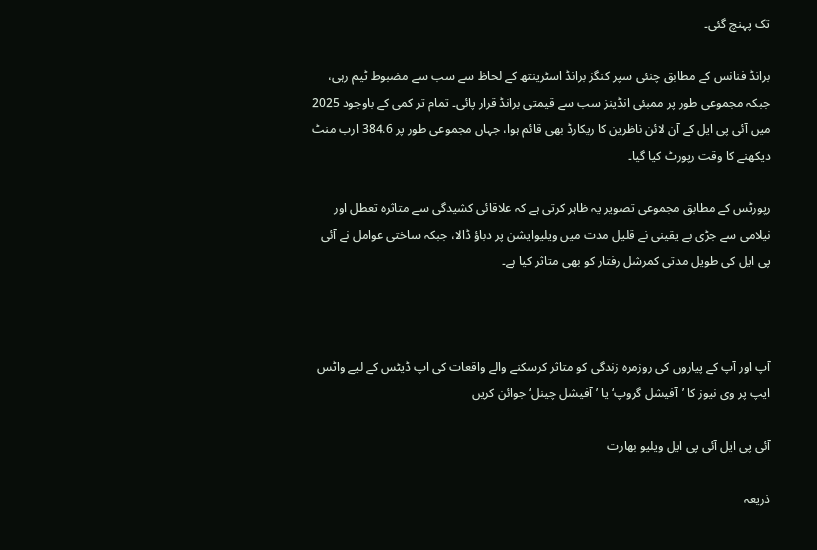تک پہنچ گئی۔

برانڈ فنانس کے مطابق چنئی سپر کنگز برانڈ اسٹرینتھ کے لحاظ سے سب سے مضبوط ٹیم رہی، جبکہ مجموعی طور پر ممبئی انڈینز سب سے قیمتی برانڈ قرار پائی۔ تمام تر کمی کے باوجود 2025 میں آئی پی ایل کے آن لائن ناظرین کا ریکارڈ بھی قائم ہوا، جہاں مجموعی طور پر 384.6 ارب منٹ دیکھنے کا وقت رپورٹ کیا گیا۔

رپورٹس کے مطابق مجموعی تصویر یہ ظاہر کرتی ہے کہ علاقائی کشیدگی سے متاثرہ تعطل اور نیلامی سے جڑی بے یقینی نے قلیل مدت میں ویلیوایشن پر دباؤ ڈالا، جبکہ ساختی عوامل نے آئی پی ایل کی طویل مدتی کمرشل رفتار کو بھی متاثر کیا ہے۔



آپ اور آپ کے پیاروں کی روزمرہ زندگی کو متاثر کرسکنے والے واقعات کی اپ ڈیٹس کے لیے واٹس ایپ پر وی نیوز کا ’آفیشل گروپ‘ یا ’آفیشل چینل‘ جوائن کریں

آئی پی ایل آئی پی ایل ویلیو بھارت

ذریعہ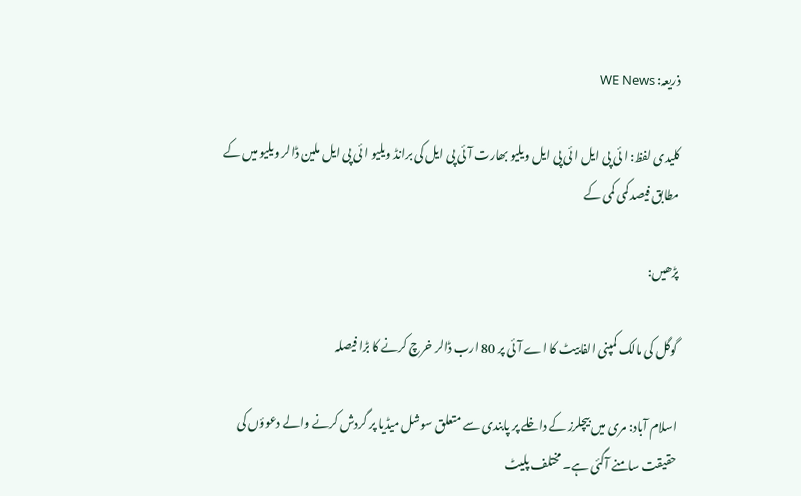ذریعہ: WE News

کلیدی لفظ: ا ئی پی ایل ا ئی پی ایل ویلیو بھارت آئی پی ایل کی برانڈ ویلیو ا ئی پی ایل ملین ڈالر ویلیو میں کے مطابق فیصد کمی کمی کے

پڑھیں:

گوگل کی مالک کمپنی الفابیٹ کا اے آئی پر 80 ارب ڈالر خرچ کرنے کا بڑا فیصلہ

اسلام آباد: مری میں بیچلرز کے داخلے پر پابندی سے متعلق سوشل میڈیا پر گردش کرنے والے دعوؤں کی حقیقت سامنے آگئی ہے۔ مختلف پلیٹ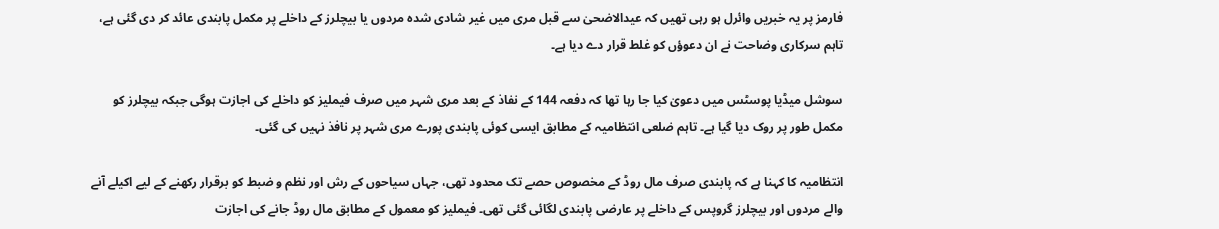فارمز پر یہ خبریں وائرل ہو رہی تھیں کہ عیدالاضحیٰ سے قبل مری میں غیر شادی شدہ مردوں یا بیچلرز کے داخلے پر مکمل پابندی عائد کر دی گئی ہے، تاہم سرکاری وضاحت نے ان دعوؤں کو غلط قرار دے دیا ہے۔

سوشل میڈیا پوسٹس میں دعویٰ کیا جا رہا تھا کہ دفعہ 144 کے نفاذ کے بعد مری شہر میں صرف فیملیز کو داخلے کی اجازت ہوگی جبکہ بیچلرز کو مکمل طور پر روک دیا گیا ہے۔ تاہم ضلعی انتظامیہ کے مطابق ایسی کوئی پابندی پورے مری شہر پر نافذ نہیں کی گئی۔

انتظامیہ کا کہنا ہے کہ پابندی صرف مال روڈ کے مخصوص حصے تک محدود تھی، جہاں سیاحوں کے رش اور نظم و ضبط کو برقرار رکھنے کے لیے اکیلے آنے والے مردوں اور بیچلرز گروپس کے داخلے پر عارضی پابندی لگائی گئی تھی۔ فیملیز کو معمول کے مطابق مال روڈ جانے کی اجازت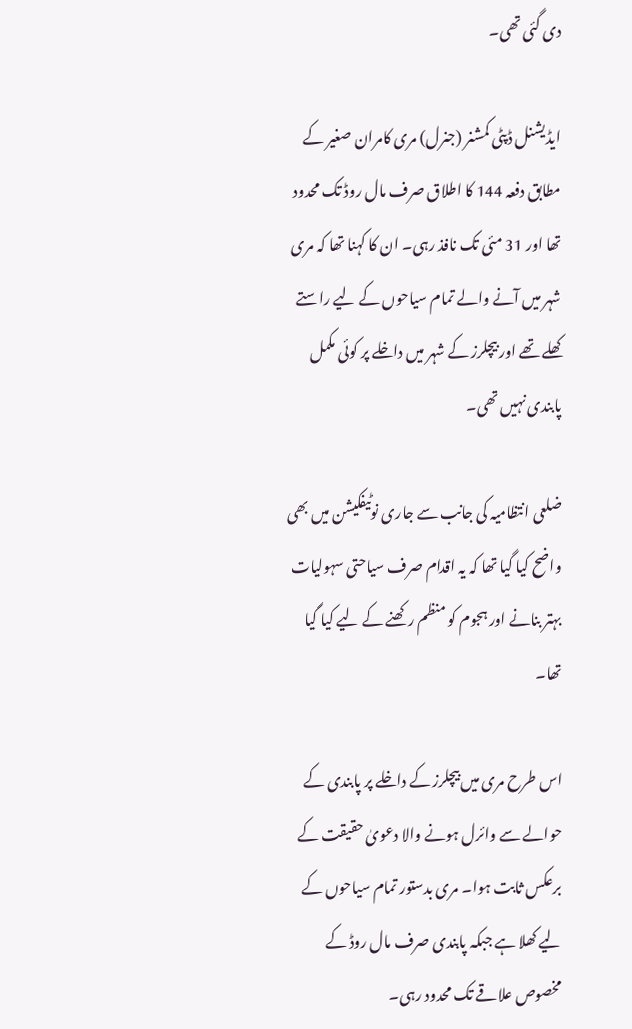دی گئی تھی۔

ایڈیشنل ڈپٹی کمشنر (جنرل) مری کامران صغیر کے مطابق دفعہ 144 کا اطلاق صرف مال روڈ تک محدود تھا اور 31 مئی تک نافذ رہی۔ ان کا کہنا تھا کہ مری شہر میں آنے والے تمام سیاحوں کے لیے راستے کھلے تھے اور بیچلرز کے شہر میں داخلے پر کوئی مکمل پابندی نہیں تھی۔

ضلعی انتظامیہ کی جانب سے جاری نوٹیفکیشن میں بھی واضح کیا گیا تھا کہ یہ اقدام صرف سیاحتی سہولیات بہتر بنانے اور ہجوم کو منظم رکھنے کے لیے کیا گیا تھا۔

اس طرح مری میں بیچلرز کے داخلے پر پابندی کے حوالے سے وائرل ہونے والا دعویٰ حقیقت کے برعکس ثابت ہوا۔ مری بدستور تمام سیاحوں کے لیے کھلا ہے جبکہ پابندی صرف مال روڈ کے مخصوص علاقے تک محدود رہی۔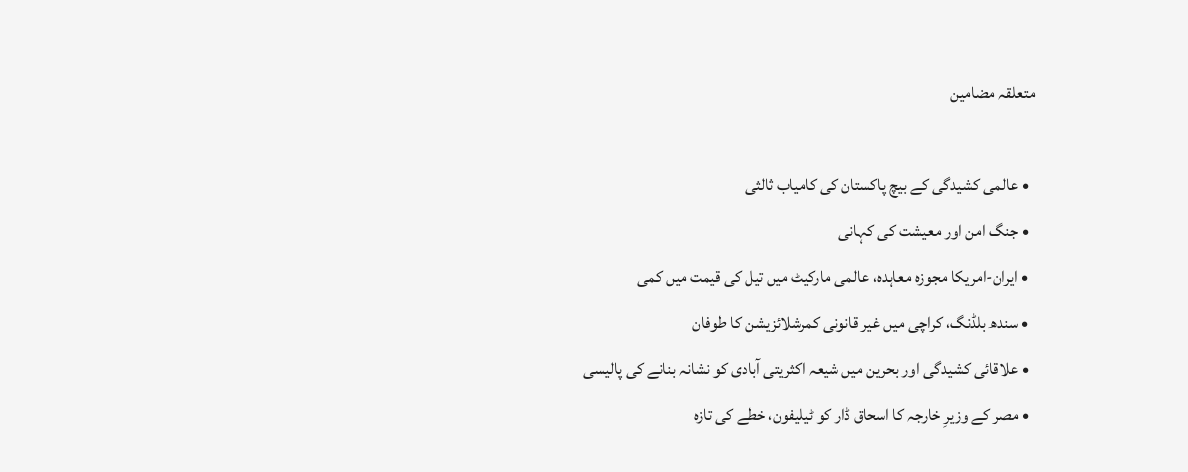متعلقہ مضامین

  • عالمی کشیدگی کے بیچ پاکستان کی کامیاب ثالثی
  • جنگ امن اور معیشت کی کہانی
  • ایران-امریکا مجوزہ معاہدہ، عالمی مارکیٹ میں تیل کی قیمت میں کمی
  • سندھ بلڈنگ، کراچی میں غیر قانونی کمرشلائزیشن کا طوفان
  • علاقائی کشیدگی اور بحرین میں شیعہ اکثریتی آبادی کو نشانہ بنانے کی پالیسی
  • مصر کے وزیرِ خارجہ کا اسحاق ڈار کو ٹیلیفون، خطے کی تازہ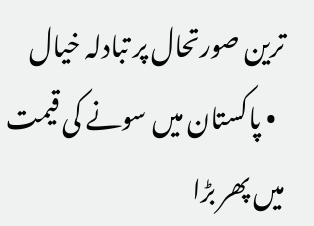ترین صورتحال پر تبادلہ خیال
  • پاکستان میں سونے کی قیمت میں پھر بڑا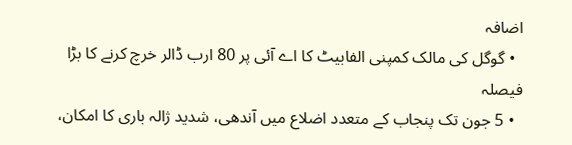اضافہ
  • گوگل کی مالک کمپنی الفابیٹ کا اے آئی پر 80 ارب ڈالر خرچ کرنے کا بڑا فیصلہ
  • 5 جون تک پنجاب کے متعدد اضلاع میں آندھی، شدید ژالہ باری کا امکان،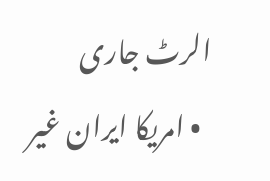الرٹ جاری
  • امریکا ایران غیر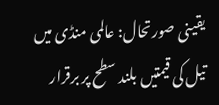یقینی صورتحال: عالمی منڈی میں تیل کی قیمتیں بلند سطح پر برقرار